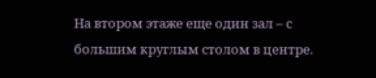На втором этаже еще один зал – с большим круглым столом в центре.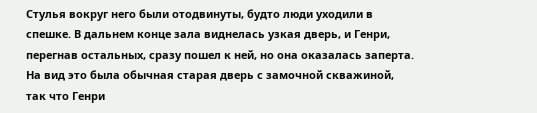Стулья вокруг него были отодвинуты, будто люди уходили в спешке. В дальнем конце зала виднелась узкая дверь, и Генри, перегнав остальных, сразу пошел к ней, но она оказалась заперта. На вид это была обычная старая дверь с замочной скважиной, так что Генри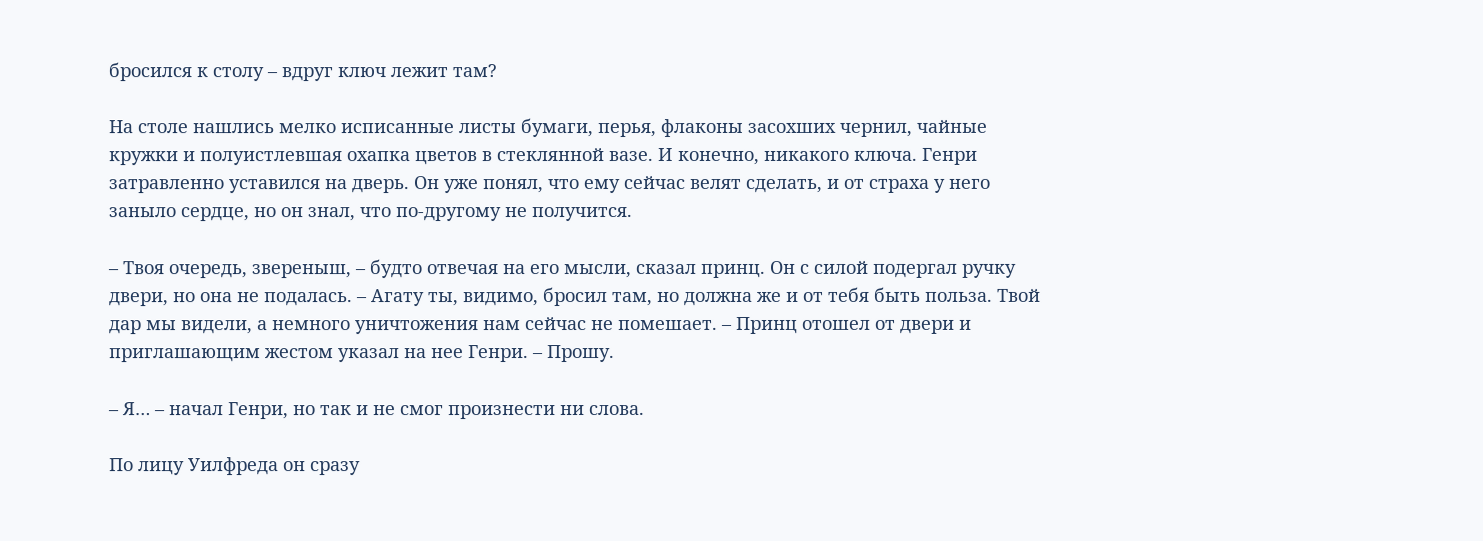бросился к столу – вдруг ключ лежит там?

На столе нашлись мелко исписанные листы бумаги, перья, флаконы засохших чернил, чайные кружки и полуистлевшая охапка цветов в стеклянной вазе. И конечно, никакого ключа. Генри затравленно уставился на дверь. Он уже понял, что ему сейчас велят сделать, и от страха у него заныло сердце, но он знал, что по-другому не получится.

– Твоя очередь, звереныш, – будто отвечая на его мысли, сказал принц. Он с силой подергал ручку двери, но она не подалась. – Агату ты, видимо, бросил там, но должна же и от тебя быть польза. Твой дар мы видели, а немного уничтожения нам сейчас не помешает. – Принц отошел от двери и приглашающим жестом указал на нее Генри. – Прошу.

– Я… – начал Генри, но так и не смог произнести ни слова.

По лицу Уилфреда он сразу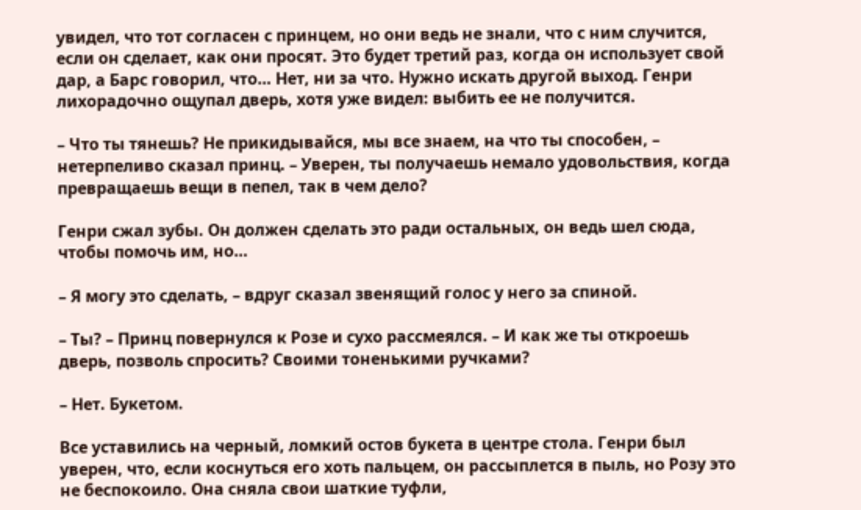увидел, что тот согласен с принцем, но они ведь не знали, что с ним случится, если он сделает, как они просят. Это будет третий раз, когда он использует свой дар, а Барс говорил, что… Нет, ни за что. Нужно искать другой выход. Генри лихорадочно ощупал дверь, хотя уже видел: выбить ее не получится.

– Что ты тянешь? Не прикидывайся, мы все знаем, на что ты способен, – нетерпеливо сказал принц. – Уверен, ты получаешь немало удовольствия, когда превращаешь вещи в пепел, так в чем дело?

Генри сжал зубы. Он должен сделать это ради остальных, он ведь шел сюда, чтобы помочь им, но…

– Я могу это сделать, – вдруг сказал звенящий голос у него за спиной.

– Ты? – Принц повернулся к Розе и сухо рассмеялся. – И как же ты откроешь дверь, позволь спросить? Своими тоненькими ручками?

– Нет. Букетом.

Все уставились на черный, ломкий остов букета в центре стола. Генри был уверен, что, если коснуться его хоть пальцем, он рассыплется в пыль, но Розу это не беспокоило. Она сняла свои шаткие туфли,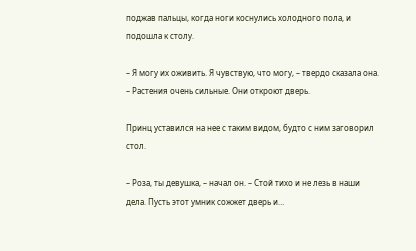поджав пальцы, когда ноги коснулись холодного пола, и подошла к столу.

– Я могу их оживить. Я чувствую, что могу, – твердо сказала она. – Растения очень сильные. Они откроют дверь.

Принц уставился на нее с таким видом, будто с ним заговорил стол.

– Роза, ты девушка, – начал он. – Стой тихо и не лезь в наши дела. Пусть этот умник сожжет дверь и…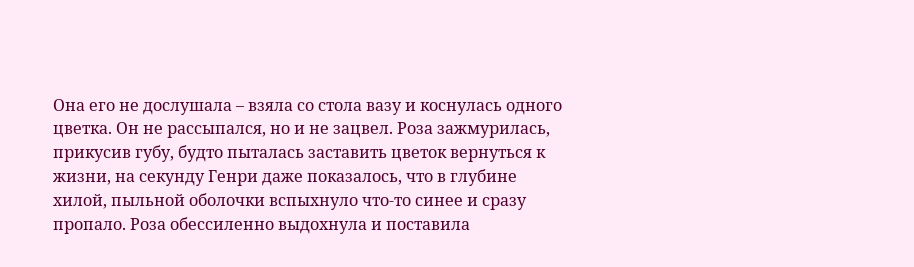Она его не дослушала – взяла со стола вазу и коснулась одного цветка. Он не рассыпался, но и не зацвел. Роза зажмурилась, прикусив губу, будто пыталась заставить цветок вернуться к жизни, на секунду Генри даже показалось, что в глубине хилой, пыльной оболочки вспыхнуло что-то синее и сразу пропало. Роза обессиленно выдохнула и поставила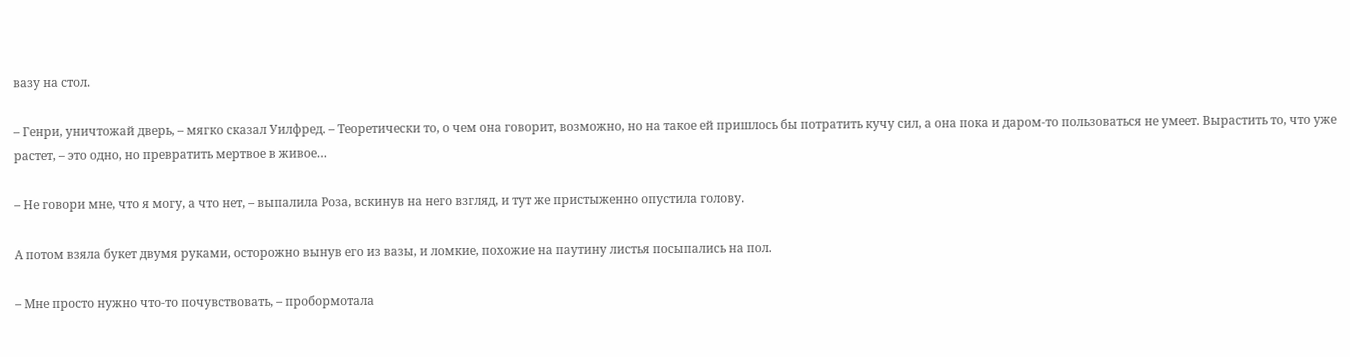вазу на стол.

– Генри, уничтожай дверь, – мягко сказал Уилфред. – Теоретически то, о чем она говорит, возможно, но на такое ей пришлось бы потратить кучу сил, а она пока и даром-то пользоваться не умеет. Вырастить то, что уже растет, – это одно, но превратить мертвое в живое…

– Не говори мне, что я могу, а что нет, – выпалила Роза, вскинув на него взгляд, и тут же пристыженно опустила голову.

А потом взяла букет двумя руками, осторожно вынув его из вазы, и ломкие, похожие на паутину листья посыпались на пол.

– Мне просто нужно что-то почувствовать, – пробормотала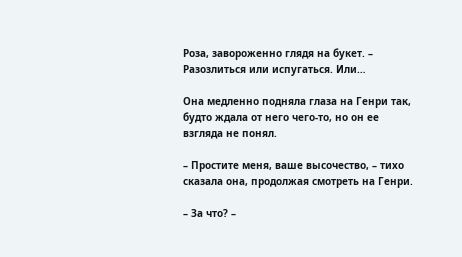Роза, завороженно глядя на букет. – Разозлиться или испугаться. Или…

Она медленно подняла глаза на Генри так, будто ждала от него чего-то, но он ее взгляда не понял.

– Простите меня, ваше высочество, – тихо сказала она, продолжая смотреть на Генри.

– За что? –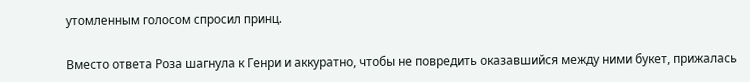утомленным голосом спросил принц.

Вместо ответа Роза шагнула к Генри и аккуратно, чтобы не повредить оказавшийся между ними букет, прижалась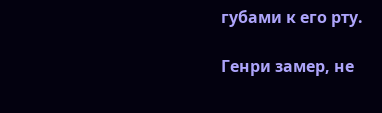губами к его рту.

Генри замер, не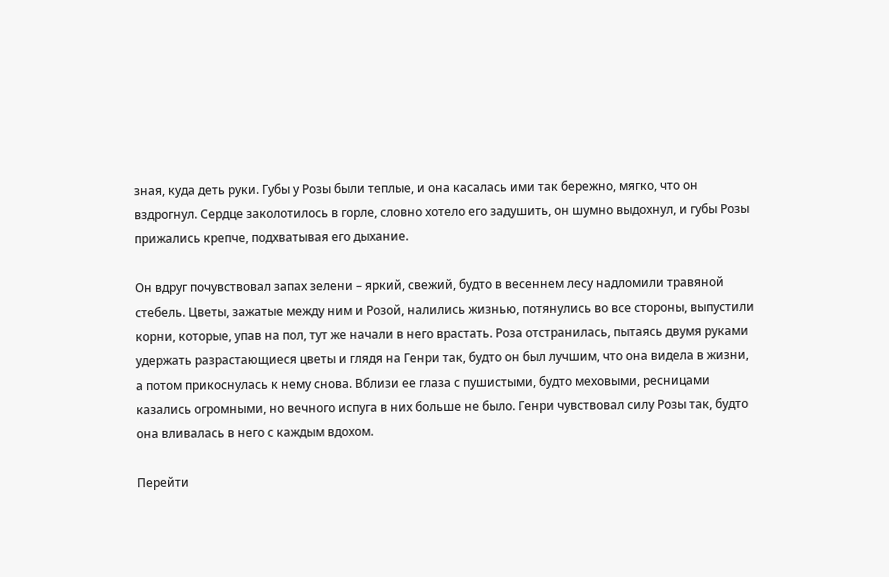зная, куда деть руки. Губы у Розы были теплые, и она касалась ими так бережно, мягко, что он вздрогнул. Сердце заколотилось в горле, словно хотело его задушить, он шумно выдохнул, и губы Розы прижались крепче, подхватывая его дыхание.

Он вдруг почувствовал запах зелени – яркий, свежий, будто в весеннем лесу надломили травяной стебель. Цветы, зажатые между ним и Розой, налились жизнью, потянулись во все стороны, выпустили корни, которые, упав на пол, тут же начали в него врастать. Роза отстранилась, пытаясь двумя руками удержать разрастающиеся цветы и глядя на Генри так, будто он был лучшим, что она видела в жизни, а потом прикоснулась к нему снова. Вблизи ее глаза с пушистыми, будто меховыми, ресницами казались огромными, но вечного испуга в них больше не было. Генри чувствовал силу Розы так, будто она вливалась в него с каждым вдохом.

Перейти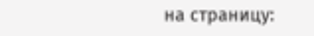на страницу: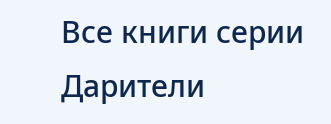Все книги серии Дарители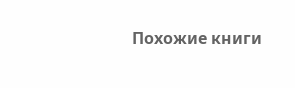Похожие книги